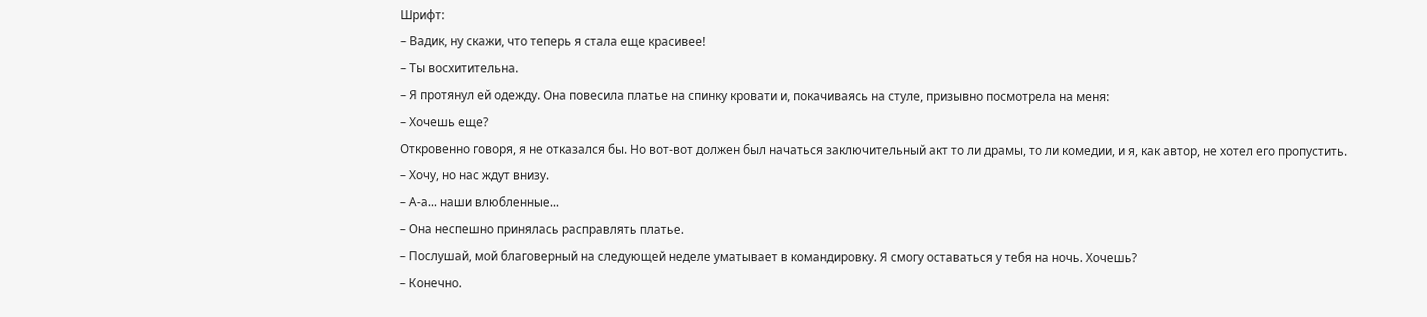Шрифт:
– Вадик, ну скажи, что теперь я стала еще красивее!
– Ты восхитительна.
– Я протянул ей одежду. Она повесила платье на спинку кровати и, покачиваясь на стуле, призывно посмотрела на меня:
– Хочешь еще?
Откровенно говоря, я не отказался бы. Но вот-вот должен был начаться заключительный акт то ли драмы, то ли комедии, и я, как автор, не хотел его пропустить.
– Хочу, но нас ждут внизу.
– А-а... наши влюбленные...
– Она неспешно принялась расправлять платье.
– Послушай, мой благоверный на следующей неделе уматывает в командировку. Я смогу оставаться у тебя на ночь. Хочешь?
– Конечно.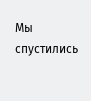Мы спустились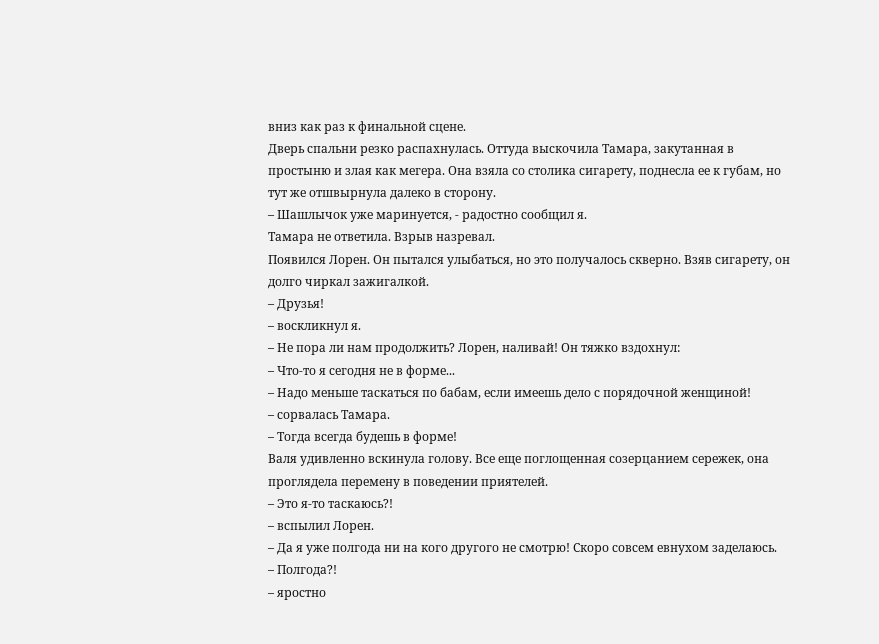вниз как раз к финальной сцене.
Дверь спальни резко распахнулась. Оттуда выскочила Тамара, закутанная в простыню и злая как мегера. Она взяла со столика сигарету, поднесла ее к губам, но тут же отшвырнула далеко в сторону.
– Шашлычок уже маринуется, - радостно сообщил я.
Тамара не ответила. Взрыв назревал.
Появился Лорен. Он пытался улыбаться, но это получалось скверно. Взяв сигарету, он долго чиркал зажигалкой.
– Друзья!
– воскликнул я.
– Не пора ли нам продолжить? Лорен, наливай! Он тяжко вздохнул:
– Что-то я сегодня не в форме...
– Надо меньше таскаться по бабам, если имеешь дело с порядочной женщиной!
– сорвалась Тамара.
– Тогда всегда будешь в форме!
Валя удивленно вскинула голову. Все еще поглощенная созерцанием сережек, она проглядела перемену в поведении приятелей.
– Это я-то таскаюсь?!
– вспылил Лорен.
– Да я уже полгода ни на кого другого не смотрю! Скоро совсем евнухом заделаюсь.
– Полгода?!
– яростно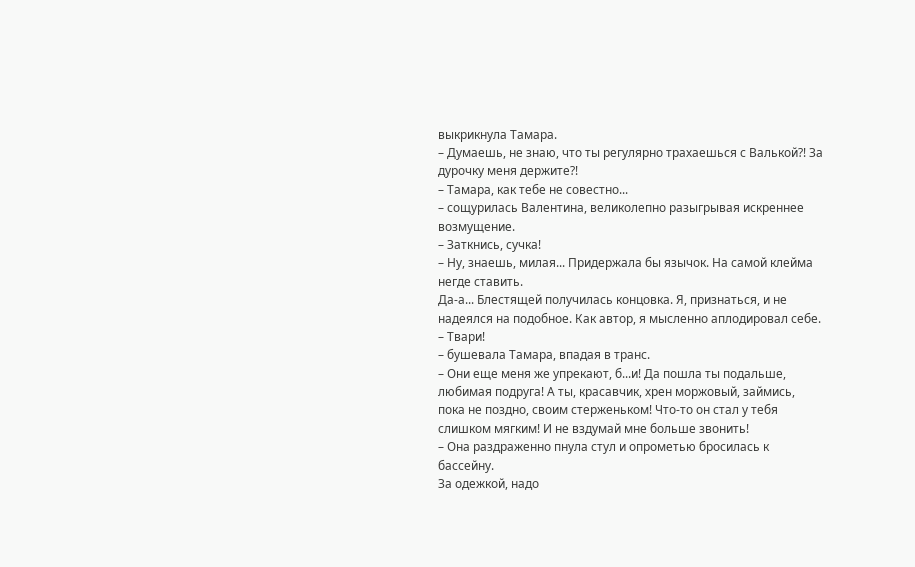выкрикнула Тамара.
– Думаешь, не знаю, что ты регулярно трахаешься с Валькой?! За дурочку меня держите?!
– Тамара, как тебе не совестно...
– сощурилась Валентина, великолепно разыгрывая искреннее возмущение.
– Заткнись, сучка!
– Ну, знаешь, милая... Придержала бы язычок. На самой клейма негде ставить.
Да-а... Блестящей получилась концовка. Я, признаться, и не надеялся на подобное. Как автор, я мысленно аплодировал себе.
– Твари!
– бушевала Тамара, впадая в транс.
– Они еще меня же упрекают, б...и! Да пошла ты подальше, любимая подруга! А ты, красавчик, хрен моржовый, займись, пока не поздно, своим стерженьком! Что-то он стал у тебя слишком мягким! И не вздумай мне больше звонить!
– Она раздраженно пнула стул и опрометью бросилась к бассейну.
За одежкой, надо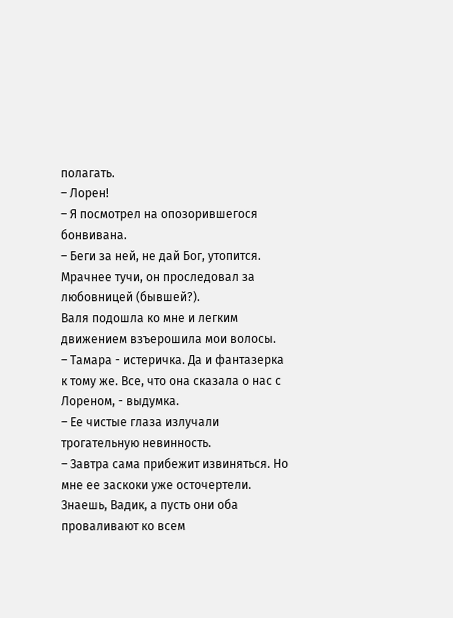полагать.
– Лорен!
– Я посмотрел на опозорившегося бонвивана.
– Беги за ней, не дай Бог, утопится.
Мрачнее тучи, он проследовал за любовницей (бывшей?).
Валя подошла ко мне и легким движением взъерошила мои волосы.
– Тамара - истеричка. Да и фантазерка к тому же. Все, что она сказала о нас с Лореном, - выдумка.
– Ее чистые глаза излучали трогательную невинность.
– Завтра сама прибежит извиняться. Но мне ее заскоки уже осточертели. Знаешь, Вадик, а пусть они оба проваливают ко всем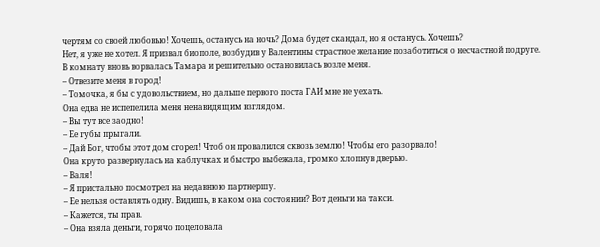чертям со своей любовью! Хочешь, останусь на ночь? Дома будет скандал, но я останусь. Хочешь?
Нет, я уже не хотел. Я призвал биополе, возбудив у Валентины страстное желание позаботиться о несчастной подруге.
В комнату вновь ворвалась Тамара и решительно остановилась возле меня.
– Отвезите меня в город!
– Томочка, я бы с удовольствием, но дальше первого поста ГАИ мне не уехать.
Она едва не испепелила меня ненавидящим взглядом.
– Вы тут все заодно!
– Ее губы прыгали.
– Дай Бог, чтобы этот дом сгорел! Чтоб он провалился сквозь землю! Чтобы его разорвало!
Она круто развернулась на каблучках и быстро выбежала, громко хлопнув дверью.
– Валя!
– Я пристально посмотрел на недавнюю партнершу.
– Ее нельзя оставлять одну. Видишь, в каком она состоянии? Вот деньги на такси.
– Кажется, ты прав.
– Она взяла деньги, горячо поцеловала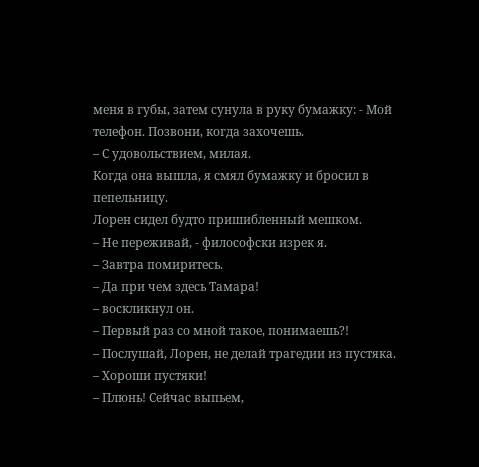меня в губы, затем сунула в руку бумажку: - Мой телефон. Позвони, когда захочешь.
– С удовольствием, милая.
Когда она вышла, я смял бумажку и бросил в пепельницу.
Лорен сидел будто пришибленный мешком.
– Не переживай, - философски изрек я.
– Завтра помиритесь.
– Да при чем здесь Тамара!
– воскликнул он.
– Первый раз со мной такое, понимаешь?!
– Послушай, Лорен, не делай трагедии из пустяка.
– Хороши пустяки!
– Плюнь! Сейчас выпьем,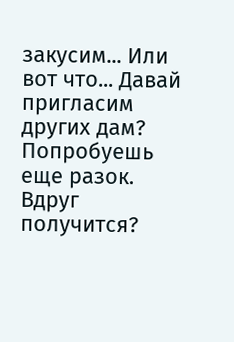закусим... Или вот что... Давай пригласим других дам? Попробуешь еще разок. Вдруг получится?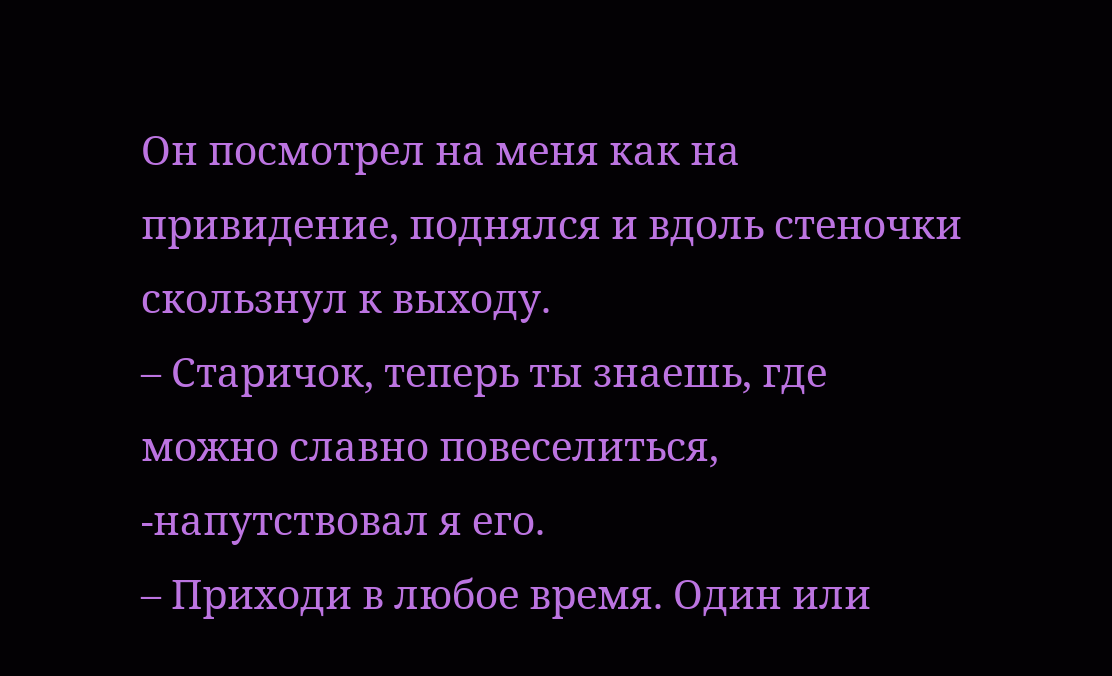Он посмотрел на меня как на привидение, поднялся и вдоль стеночки скользнул к выходу.
– Старичок, теперь ты знаешь, где можно славно повеселиться, -напутствовал я его.
– Приходи в любое время. Один или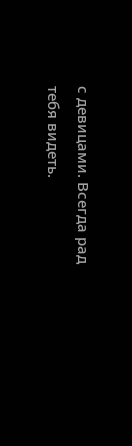с девицами. Всегда рад тебя видеть.